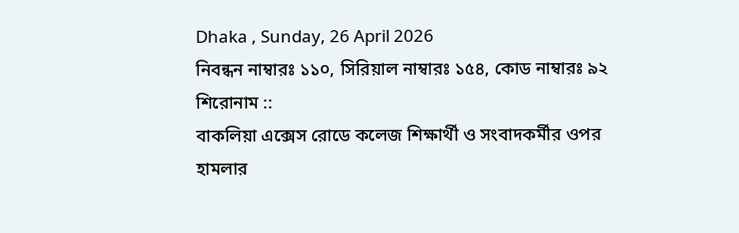Dhaka , Sunday, 26 April 2026
নিবন্ধন নাম্বারঃ ১১০, সিরিয়াল নাম্বারঃ ১৫৪, কোড নাম্বারঃ ৯২
শিরোনাম ::
বাকলিয়া এক্সেস রোডে কলেজ শিক্ষার্থী ও সংবাদকর্মীর ওপর হামলার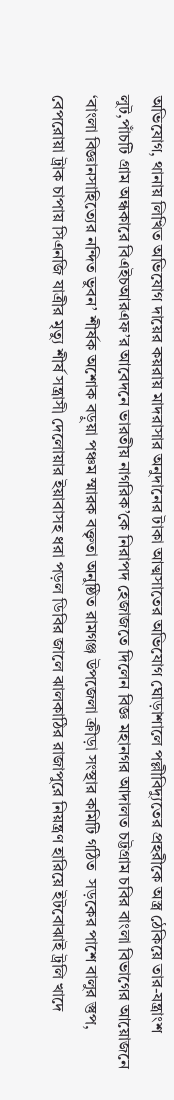অভিযোগ, থানায় লিখিত অভিযোগ দায়ের কয়রায় মাদরাসার অনুদানের টাকা আত্মসাতের অভিযোগ ঘোড়াশালে পল্লীবিদ্যুতের প্রহরীকে অস্ত্র ঠেকিয়ে তার-যন্ত্রাংশ লুট,পাঁচটি গ্রাম অন্ধকারে বিএইচআরএফ’র আবেদনে ভারতীয় নাগরিক’কে নিরাপদ হেজাজতে দিলেন বিজ্ঞ মহানগর আদালত চট্টগ্রাম চবির বাংলা বিভাগের আয়োজনে ‘বাংলা বিজ্ঞানসাহিত্যের নন্দিত ভুবন’ শীর্ষক অশোক বড়ুয়া পঞ্চম স্মারক বক্তৃতা অনুষ্ঠিত রামগঞ্জ উপজেলা ক্রীড়া সংস্থার কমিটি গঠিত  সড়কের পাশে বালুর স্তুপ, বেপরোয়া ট্রাক চাপায় সিএনজি যাত্রীর মৃত্যু শীর্ষ সন্ত্রাসী দেলোয়ার ইয়াবাসহ ধরা পড়ল ডিবির জালে ঝালকাঠির রাজাপুরে নিয়ন্ত্রণ হারিয়ে ইটবোঝাই ট্রলি খাদে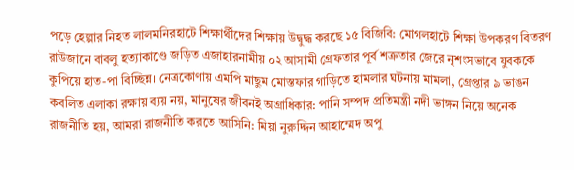পড়ে হেল্পার নিহত লালমনিরহাটে শিক্ষার্থীদের শিক্ষায় উদ্বুদ্ধ করছে ১৫ বিজিবি: মোগলহাটে শিক্ষা উপকরণ বিতরণ রাউজানে বাবলু হত্যাকাণ্ডে জড়িত এজাহারনামীয় ০২ আসামী গ্রেফতার পূর্ব শত্রুতার জেরে নৃশংসভাবে যুবককে কুপিয়ে হাত-পা বিচ্ছিন্ন। নেত্রকোণায় এমপি মাছুম মোস্তফার গাড়িতে হামলার ঘটনায় মামলা, গ্রেপ্তার ৯ ভাঙন কবলিত এলাকা রক্ষায় ব্যয় নয়, মানুষের জীবনই অগ্রাধিকার: পানি সম্পদ প্রতিমন্ত্রী নদী ভাঙ্গন নিয়ে অনেক রাজনীতি হয়, আমরা রাজনীতি করতে আসিনি: মিয়া নুরুদ্দিন আহাম্মেদ অপু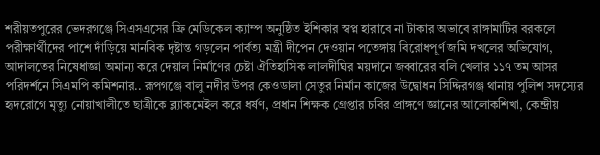শরীয়তপুরের ভেদরগঞ্জে সিএসএসের ফ্রি মেডিকেল ক্যাম্প অনুষ্ঠিত ইশিকার স্বপ্ন হারাবে না টাকার অভাবে রাঙ্গামাটির বরকলে পরীক্ষার্থীদের পাশে দাঁড়িয়ে মানবিক দৃষ্টান্ত গড়লেন পার্বত্য মন্ত্রী দীপেন দেওয়ান পতেঙ্গায় বিরোধপূর্ণ জমি দখলের অভিযোগ, আদালতের নিষেধাজ্ঞা অমান্য করে দেয়াল নির্মাণের চেষ্টা ঐতিহাসিক লালদীঘির ময়দানে জব্বারের বলি খেলার ১১৭ তম আসর পরিদর্শনে সিএমপি কমিশনার.. রূপগঞ্জে বালু নদীর উপর কেওডালা সেতুর নির্মান কাজের উদ্বোধন সিদ্দিরগঞ্জ থানায় পুলিশ সদস্যের হৃদরোগে মৃত্যু নোয়াখালীতে ছাত্রীকে ব্ল্যাকমেইল করে ধর্ষণ, প্রধান শিক্ষক গ্রেপ্তার চবির প্রাঙ্গণে জ্ঞানের আলোকশিখা, কেন্দ্রীয়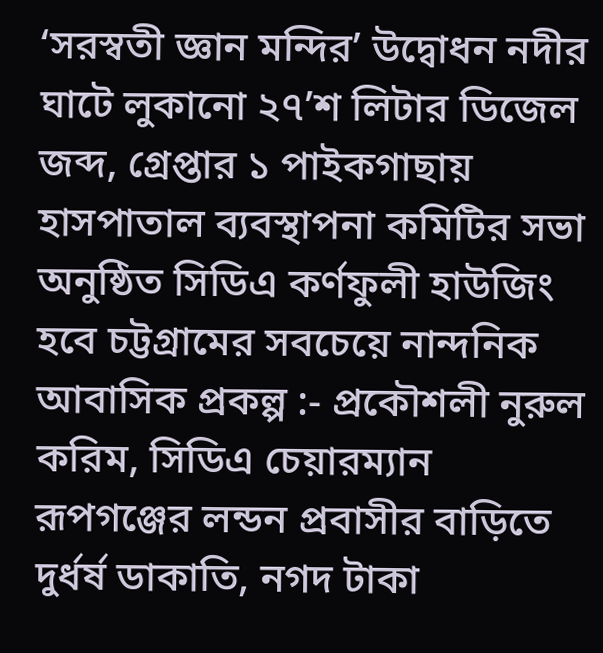‘সরস্বতী জ্ঞান মন্দির’ উদ্বোধন নদীর ঘাটে লুকানো ২৭’শ লিটার ডিজেল জব্দ, গ্রেপ্তার ১ পাইকগাছায় হাসপাতাল ব্যবস্থাপনা কমিটির সভা অনুষ্ঠিত সিডিএ কর্ণফুলী হাউজিং হবে চট্টগ্রামের সবচেয়ে নান্দনিক আবাসিক প্রকল্প :- প্রকৌশলী নুরুল করিম, সিডিএ চেয়ারম্যান রূপগঞ্জের লন্ডন প্রবাসীর বাড়িতে দুর্ধর্ষ ডাকাতি, নগদ টাকা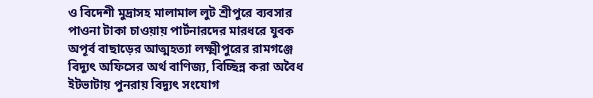ও বিদেশী মুদ্রাসহ মালামাল লুট শ্রীপুরে ব্যবসার পাওনা টাকা চাওয়ায় পার্টনারদের মারধরে যুবক অপূর্ব বাছাড়ের আত্মহত্যা লক্ষ্মীপুরের রামগঞ্জে বিদ্যুৎ অফিসের অর্থ বাণিজ্য, বিচ্ছিন্ন করা অবৈধ ইটভাটায় পুনরায় বিদ্যুৎ সংযোগ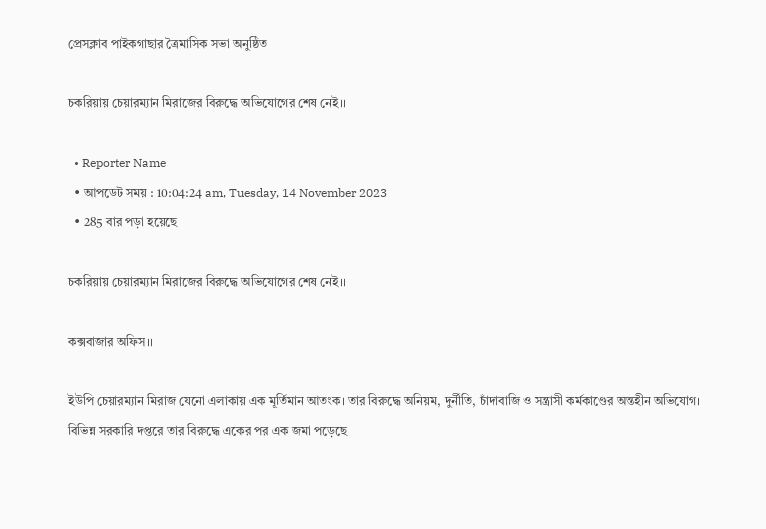প্রেসক্লাব পাইকগাছার ত্রৈমাসিক সভা অনুষ্ঠিত

চকরিয়ায় চেয়ারম্যান মিরাজের বিরুদ্ধে অভিযোগের শেষ নেই।।

  • Reporter Name
  • আপডেট সময় : 10:04:24 am, Tuesday, 14 November 2023
  • 285 বার পড়া হয়েছে

চকরিয়ায় চেয়ারম্যান মিরাজের বিরুদ্ধে অভিযোগের শেষ নেই।।

কক্সবাজার অফিস।।

ইউপি চেয়ারম্যান মিরাজ যেনো এলাকায় এক মূর্তিমান আতংক। তার বিরুদ্ধে অনিয়ম, দুর্নীতি, চাঁদাবাজি ও সন্ত্রাসী কর্মকাণ্ডের অন্তহীন অভিযোগ। বিভিন্ন সরকারি দপ্তরে তার বিরুদ্ধে একের পর এক জমা পড়েছে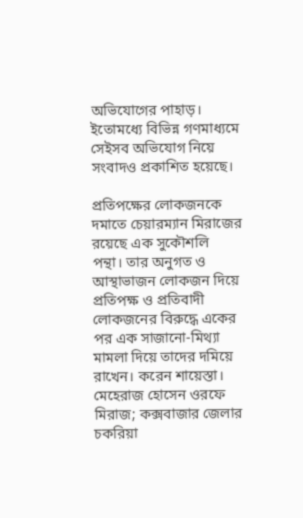অভিযোগের পাহাড়। ইতোমধ্যে বিভিন্ন গণমাধ্যমে সেইসব অভিযোগ নিয়ে সংবাদও প্রকাশিত হয়েছে।

প্রতিপক্ষের লোকজনকে দমাতে চেয়ারম্যান মিরাজের রয়েছে এক সুকৌশলি পন্থা। তার অনুগত ও আস্থাভাজন লোকজন দিয়ে প্রতিপক্ষ ও প্রতিবাদী লোকজনের বিরুদ্ধে একের পর এক সাজানো-মিথ্যা মামলা দিয়ে তাদের দমিয়ে রাখেন। করেন শায়েস্তা।
মেহেরাজ হোসেন ওরফে মিরাজ; কক্সবাজার জেলার চকরিয়া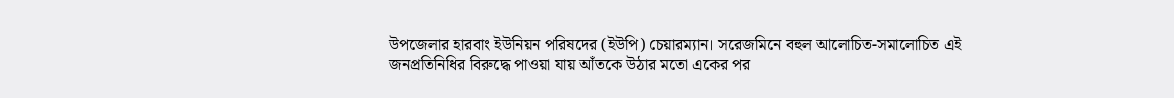উপজেলার হারবাং ইউনিয়ন পরিষদের (ইউপি) চেয়ারম্যান। সরেজমিনে বহুল আলোচিত-সমালোচিত এই জনপ্রতিনিধির বিরুদ্ধে পাওয়া যায় আঁতকে উঠার মতো একের পর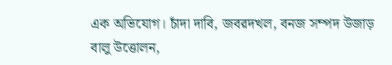এক অভিযোগ। চাঁদা দাবি, জবরদখল, বনজ সম্পদ উজাড় বালু উত্তোলন,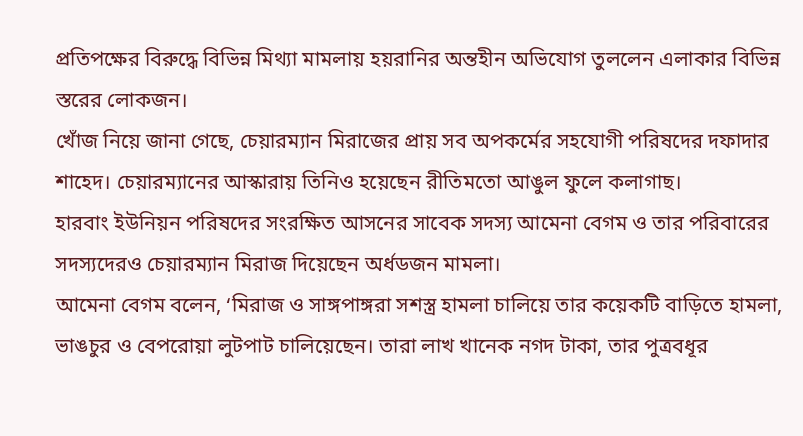প্রতিপক্ষের বিরুদ্ধে বিভিন্ন মিথ্যা মামলায় হয়রানির অন্তহীন অভিযোগ তুললেন এলাকার বিভিন্ন স্তরের লোকজন।
খোঁজ নিয়ে জানা গেছে, চেয়ারম্যান মিরাজের প্রায় সব অপকর্মের সহযোগী পরিষদের দফাদার শাহেদ। চেয়ারম্যানের আস্কারায় তিনিও হয়েছেন রীতিমতো আঙুল ফুলে কলাগাছ।
হারবাং ইউনিয়ন পরিষদের সংরক্ষিত আসনের সাবেক সদস্য আমেনা বেগম ও তার পরিবারের সদস্যদেরও চেয়ারম্যান মিরাজ দিয়েছেন অর্ধডজন মামলা।
আমেনা বেগম বলেন, ‘মিরাজ ও সাঙ্গপাঙ্গরা সশস্ত্র হামলা চালিয়ে তার কয়েকটি বাড়িতে হামলা, ভাঙচুর ও বেপরোয়া লুটপাট চালিয়েছেন। তারা লাখ খানেক নগদ টাকা, তার পুত্রবধূর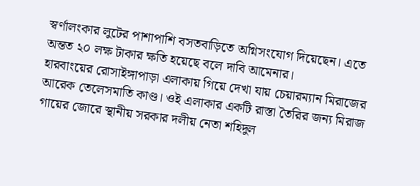স্বর্ণালংকার লুটের পাশাপাশি বসতবাড়িতে অগ্নিসংযোগ দিয়েছেন। এতে অন্তত ২০ লক্ষ টাকার ক্ষতি হয়েছে বলে দাবি আমেনার।
হারবাংয়ের রোসাইঙ্গাপাড়া এলাকায় গিয়ে দেখা যায় চেয়ারম্যান মিরাজের আরেক তেলেসমাতি কাণ্ড। ওই এলাকার একটি রাস্তা তৈরির জন্য মিরাজ গায়ের জোরে স্থানীয় সরকার দলীয় নেতা শহিদুল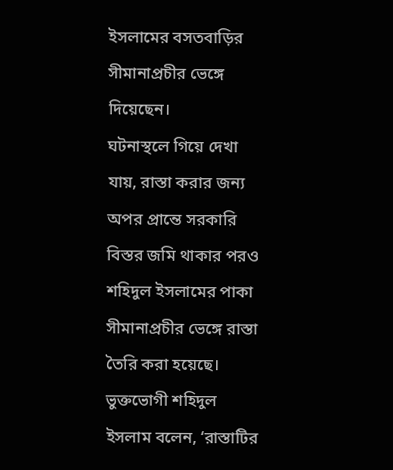ইসলামের বসতবাড়ির সীমানাপ্রচীর ভেঙ্গে দিয়েছেন।
ঘটনাস্থলে গিয়ে দেখা যায়, রাস্তা করার জন্য অপর প্রান্তে সরকারি বিস্তর জমি থাকার পরও শহিদুল ইসলামের পাকা সীমানাপ্রচীর ভেঙ্গে রাস্তা তৈরি করা হয়েছে।
ভুক্তভোগী শহিদুল ইসলাম বলেন, ‘রাস্তাটির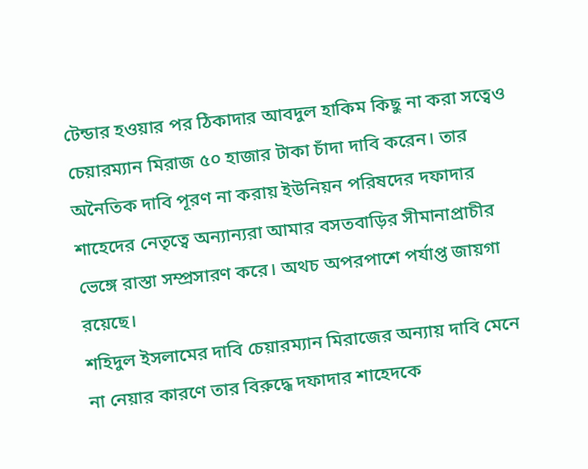টেন্ডার হওয়ার পর ঠিকাদার আবদুল হাকিম কিছু না করা সত্বেও চেয়ারম্যান মিরাজ ৫০ হাজার টাকা চাঁদা দাবি করেন। তার অনৈতিক দাবি পূরণ না করায় ইউনিয়ন পরিষদের দফাদার শাহেদের নেতৃত্বে অন্যান্যরা আমার বসতবাড়ির সীমানাপ্রাচীর ভেঙ্গে রাস্তা সম্প্রসারণ করে। অথচ অপরপাশে পর্যাপ্ত জায়গা রয়েছে।
শহিদুল ইসলামের দাবি চেয়ারম্যান মিরাজের অন্যায় দাবি মেনে না নেয়ার কারণে তার বিরুদ্ধে দফাদার শাহেদকে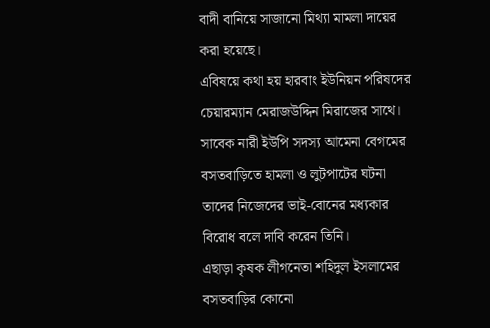বাদী বানিয়ে সাজানো মিথ্যা মামলা দায়ের করা হয়েছে।
এবিষয়ে কথা হয় হারবাং ইউনিয়ন পরিষদের চেয়ারম্যান মেরাজউদ্দিন মিরাজের সাথে। সাবেক নারী ইউপি সদস্য আমেনা বেগমের বসতবাড়িতে হামলা ও লুটপাটের ঘটনা তাদের নিজেদের ভাই-বোনের মধ্যকার বিরোধ বলে দাবি করেন তিনি।
এছাড়া কৃষক লীগনেতা শহিদুল ইসলামের বসতবাড়ির কোনো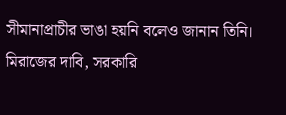সীমানাপ্রাচীর ভাঙা হয়নি বলেও জানান তিনি। মিরাজের দাবি, সরকারি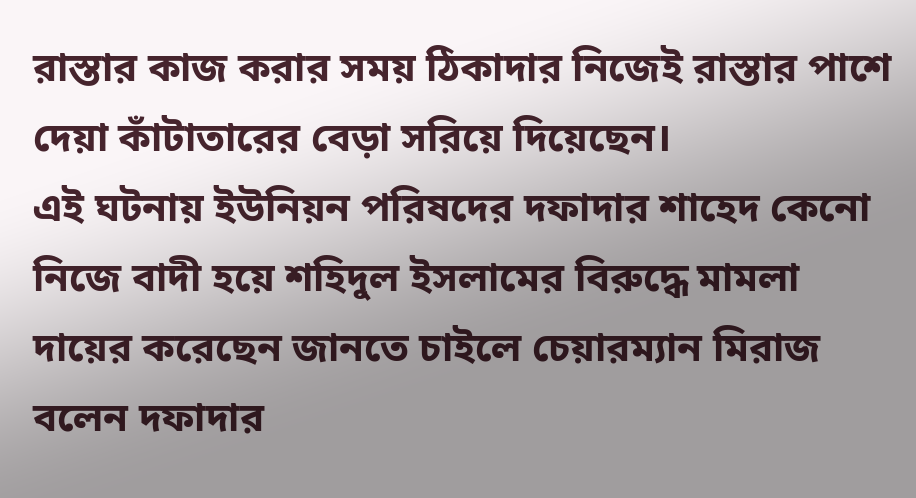রাস্তার কাজ করার সময় ঠিকাদার নিজেই রাস্তার পাশে দেয়া কাঁটাতারের বেড়া সরিয়ে দিয়েছেন।
এই ঘটনায় ইউনিয়ন পরিষদের দফাদার শাহেদ কেনো নিজে বাদী হয়ে শহিদুল ইসলামের বিরুদ্ধে মামলা দায়ের করেছেন জানতে চাইলে চেয়ারম্যান মিরাজ বলেন দফাদার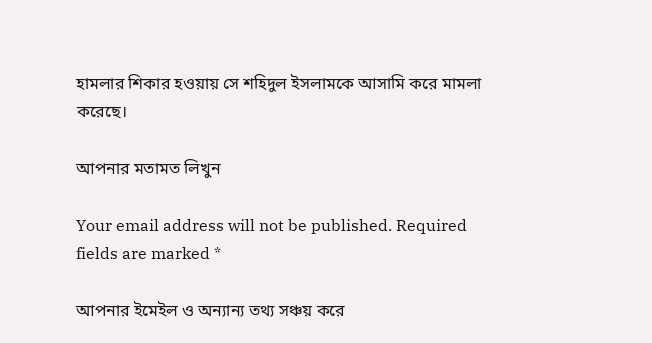হামলার শিকার হওয়ায় সে শহিদুল ইসলামকে আসামি করে মামলা করেছে।

আপনার মতামত লিখুন

Your email address will not be published. Required fields are marked *

আপনার ইমেইল ও অন্যান্য তথ্য সঞ্চয় করে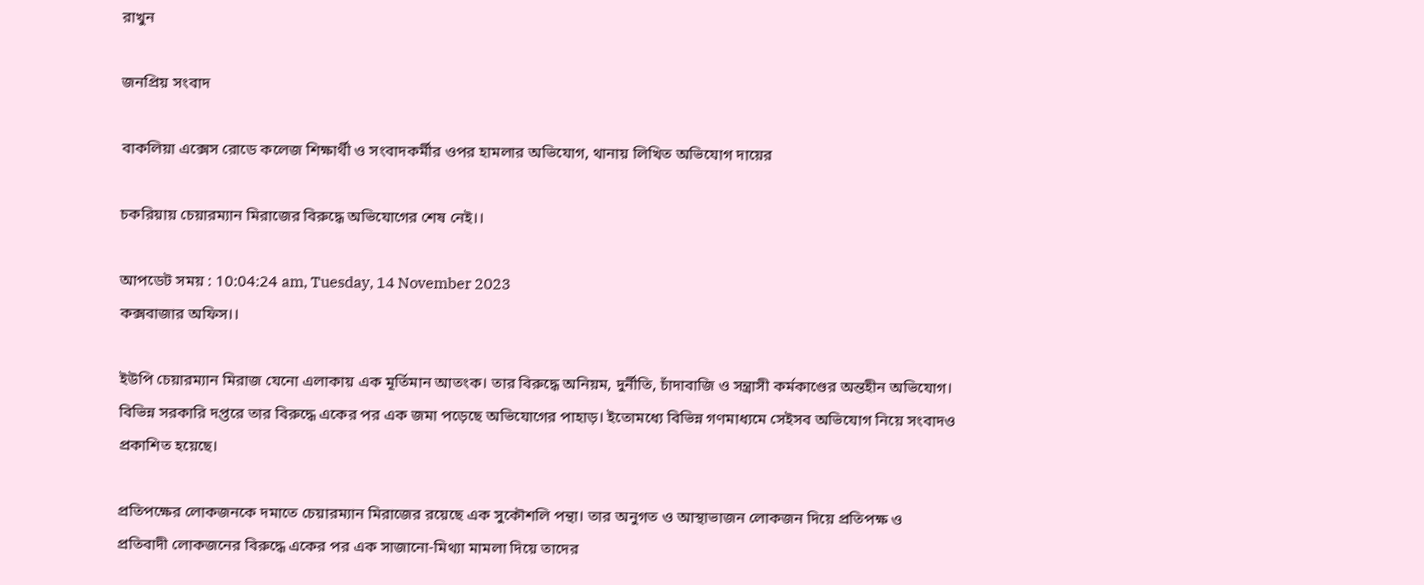রাখুন

জনপ্রিয় সংবাদ

বাকলিয়া এক্সেস রোডে কলেজ শিক্ষার্থী ও সংবাদকর্মীর ওপর হামলার অভিযোগ, থানায় লিখিত অভিযোগ দায়ের

চকরিয়ায় চেয়ারম্যান মিরাজের বিরুদ্ধে অভিযোগের শেষ নেই।।

আপডেট সময় : 10:04:24 am, Tuesday, 14 November 2023
কক্সবাজার অফিস।।

ইউপি চেয়ারম্যান মিরাজ যেনো এলাকায় এক মূর্তিমান আতংক। তার বিরুদ্ধে অনিয়ম, দুর্নীতি, চাঁদাবাজি ও সন্ত্রাসী কর্মকাণ্ডের অন্তহীন অভিযোগ। বিভিন্ন সরকারি দপ্তরে তার বিরুদ্ধে একের পর এক জমা পড়েছে অভিযোগের পাহাড়। ইতোমধ্যে বিভিন্ন গণমাধ্যমে সেইসব অভিযোগ নিয়ে সংবাদও প্রকাশিত হয়েছে।

প্রতিপক্ষের লোকজনকে দমাতে চেয়ারম্যান মিরাজের রয়েছে এক সুকৌশলি পন্থা। তার অনুগত ও আস্থাভাজন লোকজন দিয়ে প্রতিপক্ষ ও প্রতিবাদী লোকজনের বিরুদ্ধে একের পর এক সাজানো-মিথ্যা মামলা দিয়ে তাদের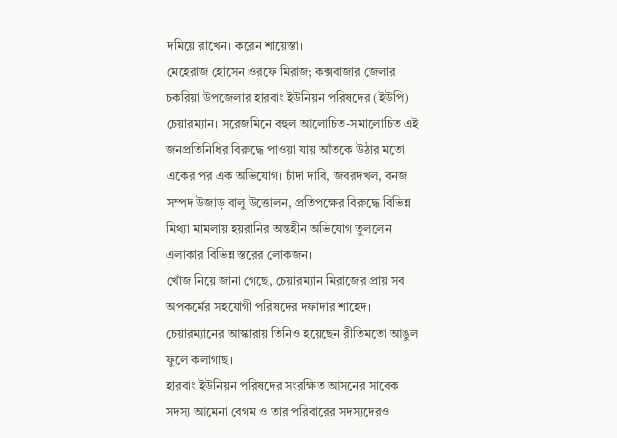দমিয়ে রাখেন। করেন শায়েস্তা।
মেহেরাজ হোসেন ওরফে মিরাজ; কক্সবাজার জেলার চকরিয়া উপজেলার হারবাং ইউনিয়ন পরিষদের (ইউপি) চেয়ারম্যান। সরেজমিনে বহুল আলোচিত-সমালোচিত এই জনপ্রতিনিধির বিরুদ্ধে পাওয়া যায় আঁতকে উঠার মতো একের পর এক অভিযোগ। চাঁদা দাবি, জবরদখল, বনজ সম্পদ উজাড় বালু উত্তোলন, প্রতিপক্ষের বিরুদ্ধে বিভিন্ন মিথ্যা মামলায় হয়রানির অন্তহীন অভিযোগ তুললেন এলাকার বিভিন্ন স্তরের লোকজন।
খোঁজ নিয়ে জানা গেছে, চেয়ারম্যান মিরাজের প্রায় সব অপকর্মের সহযোগী পরিষদের দফাদার শাহেদ। চেয়ারম্যানের আস্কারায় তিনিও হয়েছেন রীতিমতো আঙুল ফুলে কলাগাছ।
হারবাং ইউনিয়ন পরিষদের সংরক্ষিত আসনের সাবেক সদস্য আমেনা বেগম ও তার পরিবারের সদস্যদেরও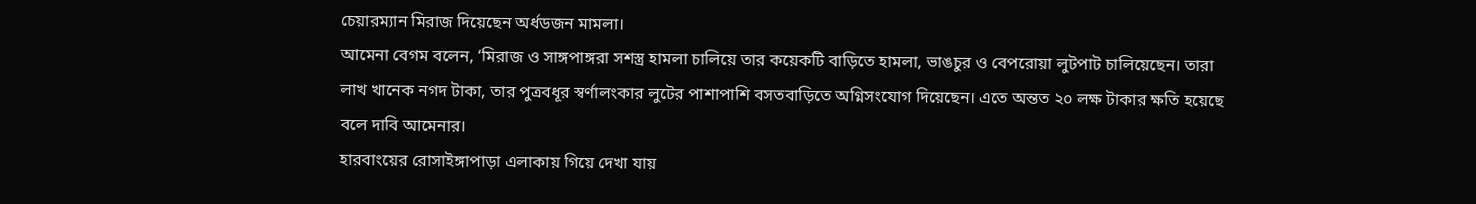চেয়ারম্যান মিরাজ দিয়েছেন অর্ধডজন মামলা।
আমেনা বেগম বলেন, ‘মিরাজ ও সাঙ্গপাঙ্গরা সশস্ত্র হামলা চালিয়ে তার কয়েকটি বাড়িতে হামলা, ভাঙচুর ও বেপরোয়া লুটপাট চালিয়েছেন। তারা লাখ খানেক নগদ টাকা, তার পুত্রবধূর স্বর্ণালংকার লুটের পাশাপাশি বসতবাড়িতে অগ্নিসংযোগ দিয়েছেন। এতে অন্তত ২০ লক্ষ টাকার ক্ষতি হয়েছে বলে দাবি আমেনার।
হারবাংয়ের রোসাইঙ্গাপাড়া এলাকায় গিয়ে দেখা যায়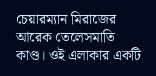চেয়ারম্যান মিরাজের আরেক তেলেসমাতি কাণ্ড। ওই এলাকার একটি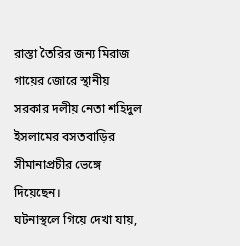রাস্তা তৈরির জন্য মিরাজ গায়ের জোরে স্থানীয় সরকার দলীয় নেতা শহিদুল ইসলামের বসতবাড়ির সীমানাপ্রচীর ভেঙ্গে দিয়েছেন।
ঘটনাস্থলে গিয়ে দেখা যায়,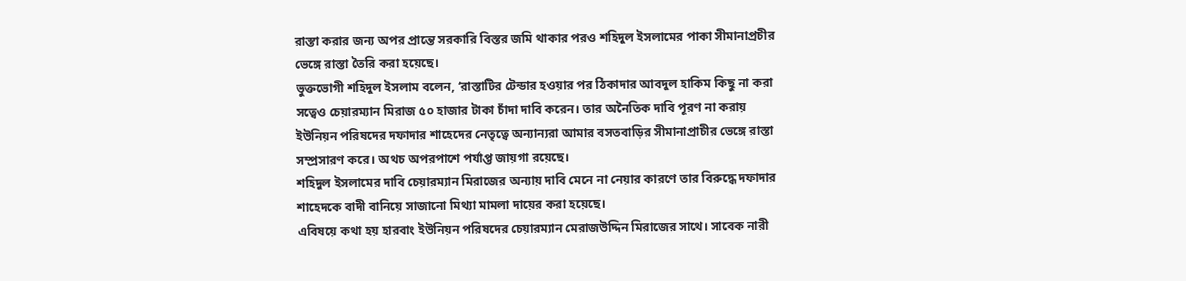রাস্তা করার জন্য অপর প্রান্তে সরকারি বিস্তর জমি থাকার পরও শহিদুল ইসলামের পাকা সীমানাপ্রচীর ভেঙ্গে রাস্তা তৈরি করা হয়েছে।
ভুক্তভোগী শহিদুল ইসলাম বলেন, ‘রাস্তাটির টেন্ডার হওয়ার পর ঠিকাদার আবদুল হাকিম কিছু না করা সত্বেও চেয়ারম্যান মিরাজ ৫০ হাজার টাকা চাঁদা দাবি করেন। তার অনৈতিক দাবি পূরণ না করায় ইউনিয়ন পরিষদের দফাদার শাহেদের নেতৃত্বে অন্যান্যরা আমার বসতবাড়ির সীমানাপ্রাচীর ভেঙ্গে রাস্তা সম্প্রসারণ করে। অথচ অপরপাশে পর্যাপ্ত জায়গা রয়েছে।
শহিদুল ইসলামের দাবি চেয়ারম্যান মিরাজের অন্যায় দাবি মেনে না নেয়ার কারণে তার বিরুদ্ধে দফাদার শাহেদকে বাদী বানিয়ে সাজানো মিথ্যা মামলা দায়ের করা হয়েছে।
এবিষয়ে কথা হয় হারবাং ইউনিয়ন পরিষদের চেয়ারম্যান মেরাজউদ্দিন মিরাজের সাথে। সাবেক নারী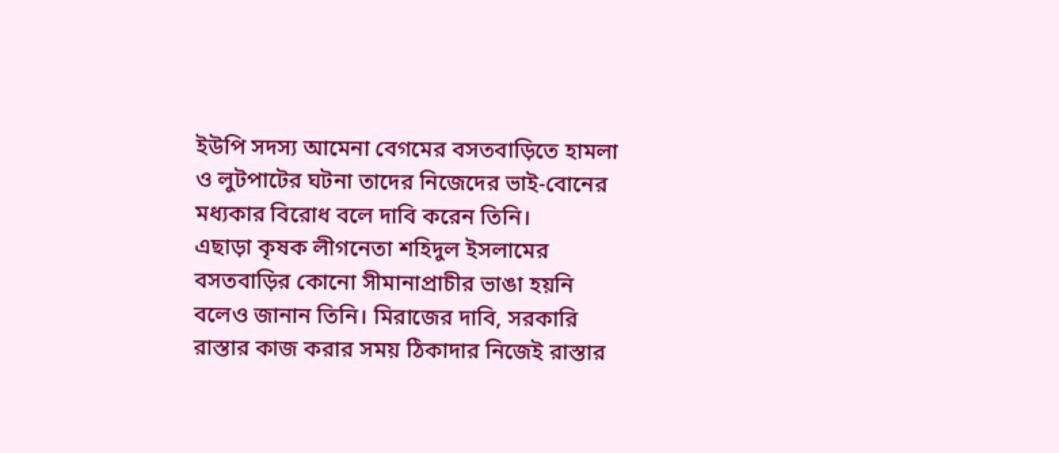ইউপি সদস্য আমেনা বেগমের বসতবাড়িতে হামলা ও লুটপাটের ঘটনা তাদের নিজেদের ভাই-বোনের মধ্যকার বিরোধ বলে দাবি করেন তিনি।
এছাড়া কৃষক লীগনেতা শহিদুল ইসলামের বসতবাড়ির কোনো সীমানাপ্রাচীর ভাঙা হয়নি বলেও জানান তিনি। মিরাজের দাবি, সরকারি রাস্তার কাজ করার সময় ঠিকাদার নিজেই রাস্তার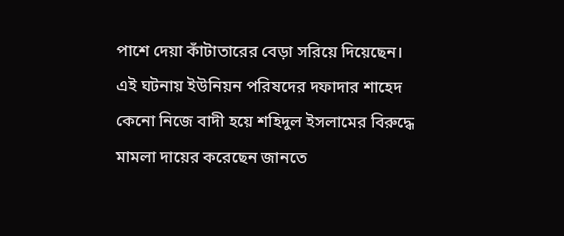পাশে দেয়া কাঁটাতারের বেড়া সরিয়ে দিয়েছেন।
এই ঘটনায় ইউনিয়ন পরিষদের দফাদার শাহেদ কেনো নিজে বাদী হয়ে শহিদুল ইসলামের বিরুদ্ধে মামলা দায়ের করেছেন জানতে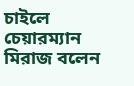চাইলে চেয়ারম্যান মিরাজ বলেন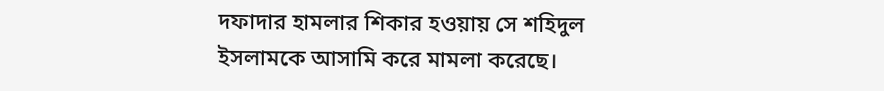দফাদার হামলার শিকার হওয়ায় সে শহিদুল ইসলামকে আসামি করে মামলা করেছে।